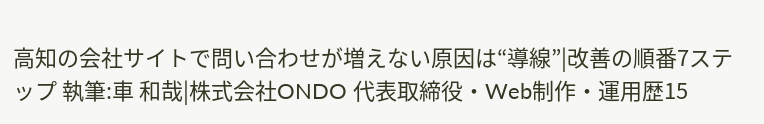高知の会社サイトで問い合わせが増えない原因は“導線”|改善の順番7ステップ 執筆:車 和哉|株式会社ONDO 代表取締役・Web制作・運用歴15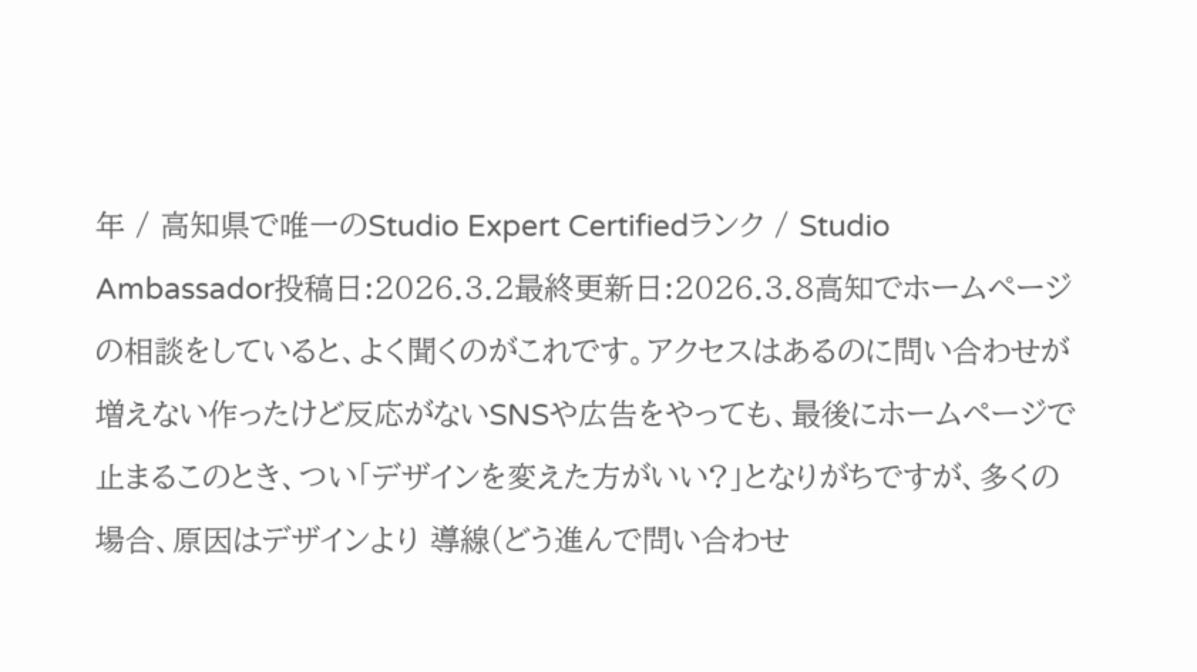年 / 高知県で唯一のStudio Expert Certifiedランク / Studio Ambassador投稿日:2026.3.2最終更新日:2026.3.8高知でホームページの相談をしていると、よく聞くのがこれです。アクセスはあるのに問い合わせが増えない作ったけど反応がないSNSや広告をやっても、最後にホームページで止まるこのとき、つい「デザインを変えた方がいい?」となりがちですが、多くの場合、原因はデザインより 導線(どう進んで問い合わせ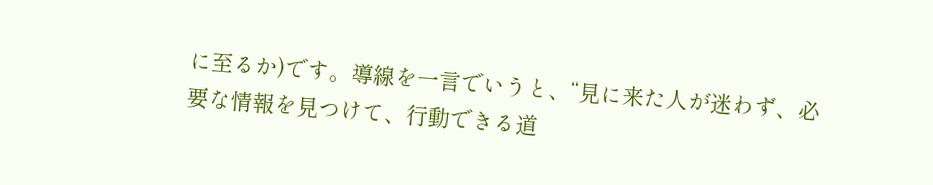に至るか)です。導線を一言でいうと、“見に来た人が迷わず、必要な情報を見つけて、行動できる道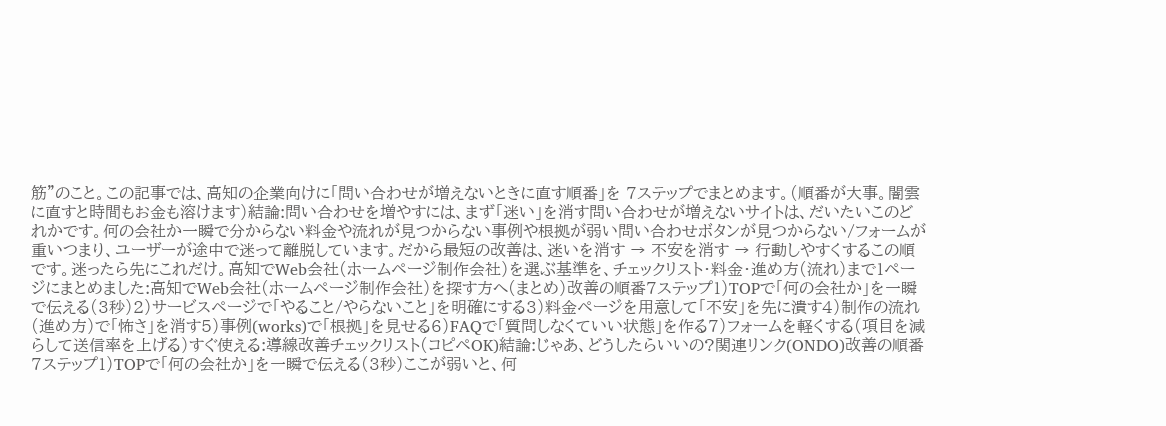筋”のこと。この記事では、高知の企業向けに「問い合わせが増えないときに直す順番」を 7ステップでまとめます。(順番が大事。闇雲に直すと時間もお金も溶けます)結論:問い合わせを増やすには、まず「迷い」を消す問い合わせが増えないサイトは、だいたいこのどれかです。何の会社か一瞬で分からない料金や流れが見つからない事例や根拠が弱い問い合わせボタンが見つからない/フォームが重いつまり、ユーザーが途中で迷って離脱しています。だから最短の改善は、迷いを消す → 不安を消す → 行動しやすくするこの順です。迷ったら先にこれだけ。高知でWeb会社(ホームページ制作会社)を選ぶ基準を、チェックリスト・料金・進め方(流れ)まで1ページにまとめました:高知でWeb会社(ホームページ制作会社)を探す方へ(まとめ)改善の順番7ステップ1)TOPで「何の会社か」を一瞬で伝える(3秒)2)サービスページで「やること/やらないこと」を明確にする3)料金ページを用意して「不安」を先に潰す4)制作の流れ(進め方)で「怖さ」を消す5)事例(works)で「根拠」を見せる6)FAQで「質問しなくていい状態」を作る7)フォームを軽くする(項目を減らして送信率を上げる)すぐ使える:導線改善チェックリスト(コピペOK)結論:じゃあ、どうしたらいいの?関連リンク(ONDO)改善の順番7ステップ1)TOPで「何の会社か」を一瞬で伝える(3秒)ここが弱いと、何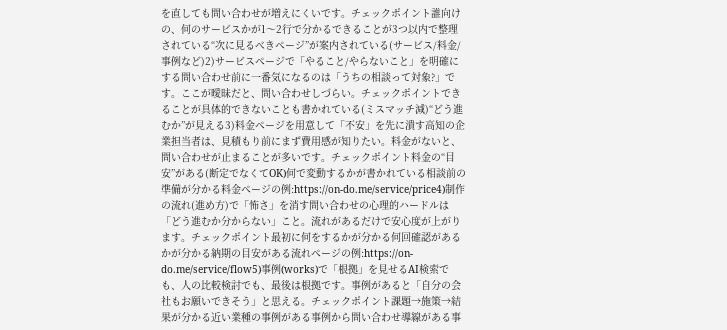を直しても問い合わせが増えにくいです。チェックポイント誰向けの、何のサービスかが1〜2行で分かるできることが3つ以内で整理されている“次に見るべきページ”が案内されている(サービス/料金/事例など)2)サービスページで「やること/やらないこと」を明確にする問い合わせ前に一番気になるのは「うちの相談って対象?」です。ここが曖昧だと、問い合わせしづらい。チェックポイントできることが具体的できないことも書かれている(ミスマッチ減)“どう進むか”が見える3)料金ページを用意して「不安」を先に潰す高知の企業担当者は、見積もり前にまず費用感が知りたい。料金がないと、問い合わせが止まることが多いです。チェックポイント料金の“目安”がある(断定でなくてOK)何で変動するかが書かれている相談前の準備が分かる料金ページの例:https://on-do.me/service/price4)制作の流れ(進め方)で「怖さ」を消す問い合わせの心理的ハードルは「どう進むか分からない」こと。流れがあるだけで安心度が上がります。チェックポイント最初に何をするかが分かる何回確認があるかが分かる納期の目安がある流れページの例:https://on-do.me/service/flow5)事例(works)で「根拠」を見せるAI検索でも、人の比較検討でも、最後は根拠です。事例があると「自分の会社もお願いできそう」と思える。チェックポイント課題→施策→結果が分かる近い業種の事例がある事例から問い合わせ導線がある事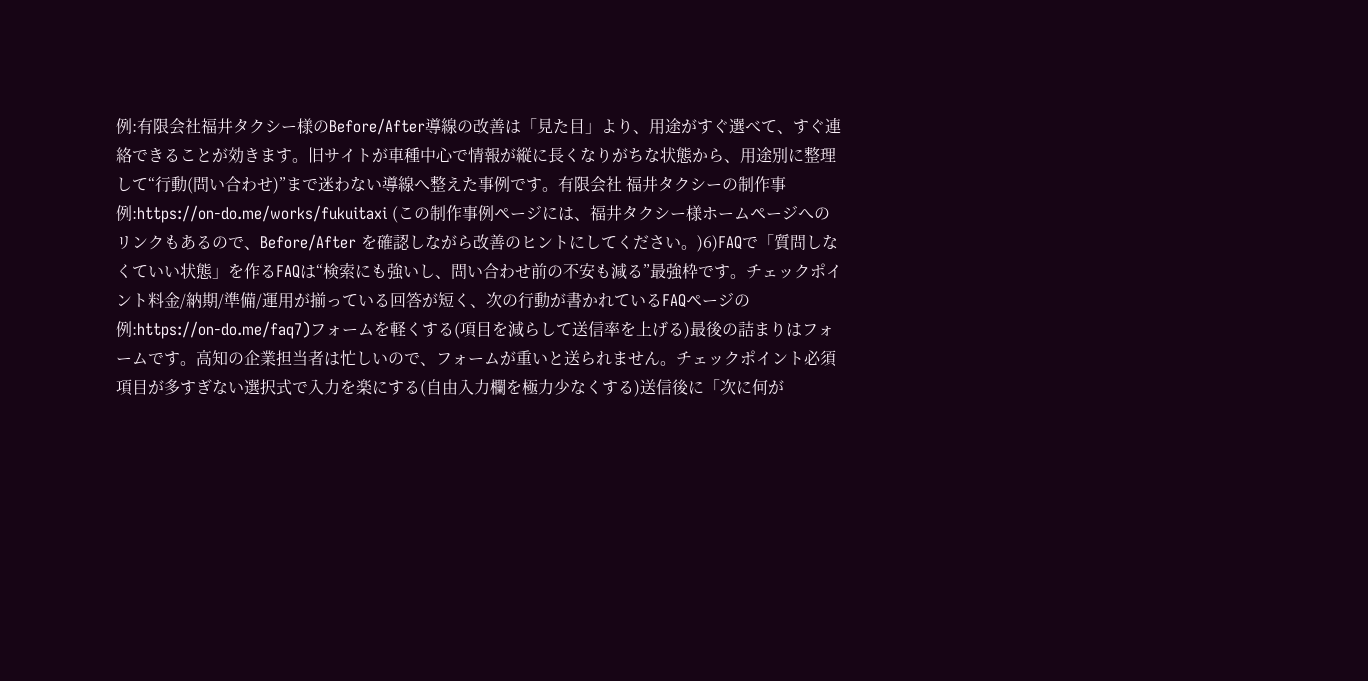例:有限会社福井タクシー様のBefore/After導線の改善は「見た目」より、用途がすぐ選べて、すぐ連絡できることが効きます。旧サイトが車種中心で情報が縦に長くなりがちな状態から、用途別に整理して“行動(問い合わせ)”まで迷わない導線へ整えた事例です。有限会社 福井タクシーの制作事例:https://on-do.me/works/fukuitaxi (この制作事例ページには、福井タクシー様ホームページへのリンクもあるので、Before/After を確認しながら改善のヒントにしてください。)6)FAQで「質問しなくていい状態」を作るFAQは“検索にも強いし、問い合わせ前の不安も減る”最強枠です。チェックポイント料金/納期/準備/運用が揃っている回答が短く、次の行動が書かれているFAQページの例:https://on-do.me/faq7)フォームを軽くする(項目を減らして送信率を上げる)最後の詰まりはフォームです。高知の企業担当者は忙しいので、フォームが重いと送られません。チェックポイント必須項目が多すぎない選択式で入力を楽にする(自由入力欄を極力少なくする)送信後に「次に何が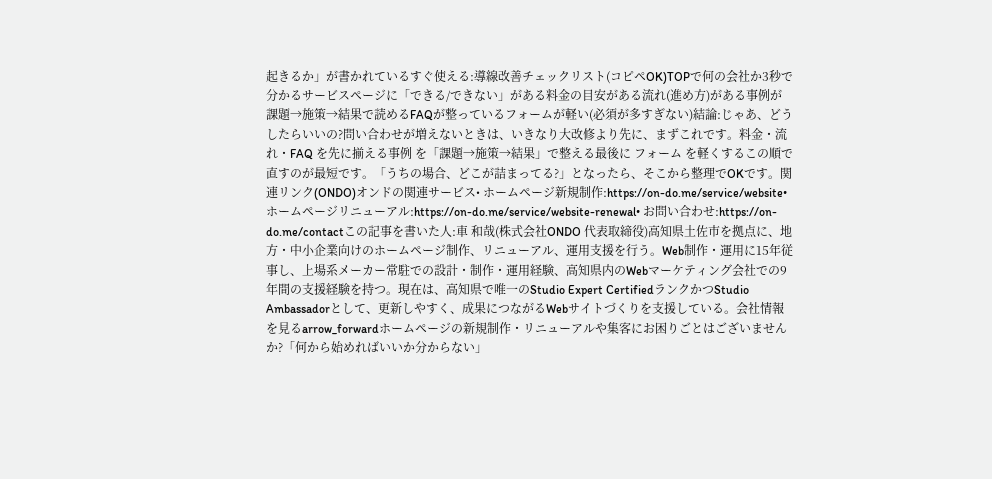起きるか」が書かれているすぐ使える:導線改善チェックリスト(コピペOK)TOPで何の会社か3秒で分かるサービスページに「できる/できない」がある料金の目安がある流れ(進め方)がある事例が課題→施策→結果で読めるFAQが整っているフォームが軽い(必須が多すぎない)結論:じゃあ、どうしたらいいの?問い合わせが増えないときは、いきなり大改修より先に、まずこれです。料金・流れ・FAQ を先に揃える事例 を「課題→施策→結果」で整える最後に フォーム を軽くするこの順で直すのが最短です。「うちの場合、どこが詰まってる?」となったら、そこから整理でOKです。関連リンク(ONDO)オンドの関連サービス• ホームページ新規制作:https://on-do.me/service/website• ホームページリニューアル:https://on-do.me/service/website-renewal• お問い合わせ:https://on-do.me/contactこの記事を書いた人:車 和哉(株式会社ONDO 代表取締役)高知県土佐市を拠点に、地方・中小企業向けのホームページ制作、リニューアル、運用支援を行う。Web制作・運用に15年従事し、上場系メーカー常駐での設計・制作・運用経験、高知県内のWebマーケティング会社での9年間の支援経験を持つ。現在は、高知県で唯一のStudio Expert CertifiedランクかつStudio Ambassadorとして、更新しやすく、成果につながるWebサイトづくりを支援している。会社情報を見るarrow_forwardホームページの新規制作・リニューアルや集客にお困りごとはございませんか?「何から始めればいいか分からない」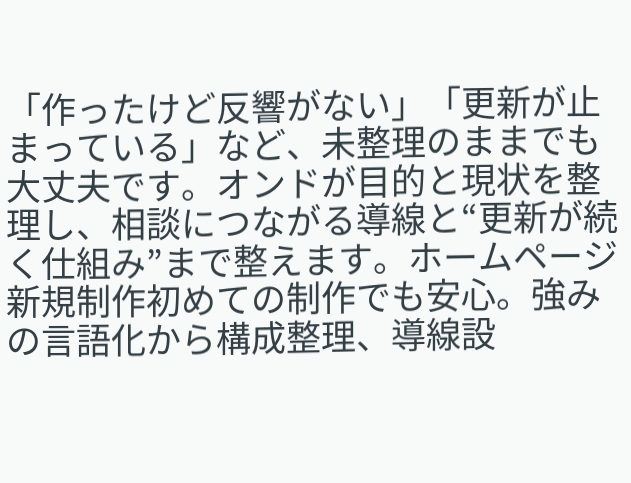「作ったけど反響がない」「更新が止まっている」など、未整理のままでも大丈夫です。オンドが目的と現状を整理し、相談につながる導線と“更新が続く仕組み”まで整えます。ホームページ新規制作初めての制作でも安心。強みの言語化から構成整理、導線設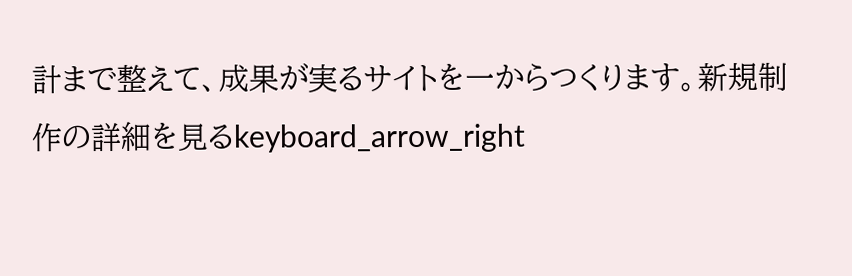計まで整えて、成果が実るサイトを一からつくります。新規制作の詳細を見るkeyboard_arrow_right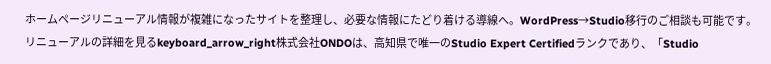ホームページリニューアル情報が複雑になったサイトを整理し、必要な情報にたどり着ける導線へ。WordPress→Studio移行のご相談も可能です。リニューアルの詳細を見るkeyboard_arrow_right株式会社ONDOは、高知県で唯一のStudio Expert Certifiedランクであり、「Studio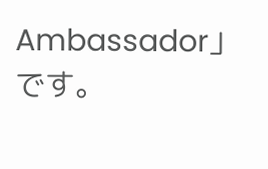Ambassador」です。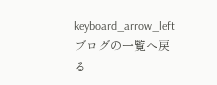keyboard_arrow_leftブログの一覧へ戻る